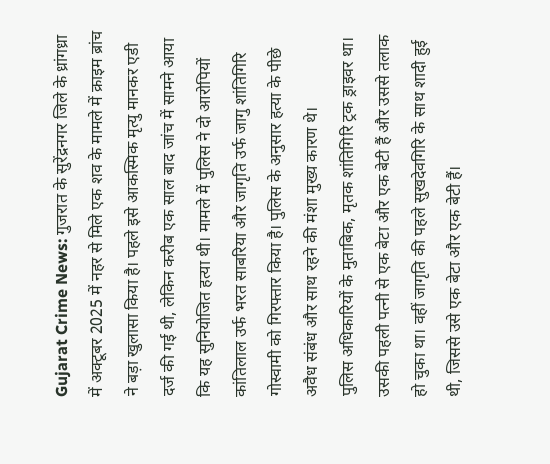Gujarat Crime News: गुजरात के सुरेंद्रनगर जिले के ध्रांगध्रा में अक्टूबर 2025 में नहर से मिले एक शव के मामले में क्राइम ब्रांच ने बड़ा खुलासा किया है। पहले इसे आकस्मिक मृत्यु मानकर एडी दर्ज की गई थी, लेकिन करीब एक साल बाद जांच में सामने आया कि यह सुनियोजित हत्या थी। मामले में पुलिस ने दो आरोपियों कांतिलाल उर्फ भरत साबरिया और जागृति उर्फ जागु शांतिगिरि गोस्वामी को गिरफ्तार किया है। पुलिस के अनुसार हत्या के पीछे अवैध संबंध और साथ रहने की मंशा मुख्य कारण थे।
पुलिस अधिकारियों के मुताबिक, मृतक शांतिगिरि ट्रक ड्राइवर था। उसकी पहली पत्नी से एक बेटा और एक बेटी हैं और उससे तलाक हो चुका था। वहीं जागृति की पहले सुखदेवगिरि के साथ शादी हुई थी, जिससे उसे एक बेटा और एक बेटी हैं।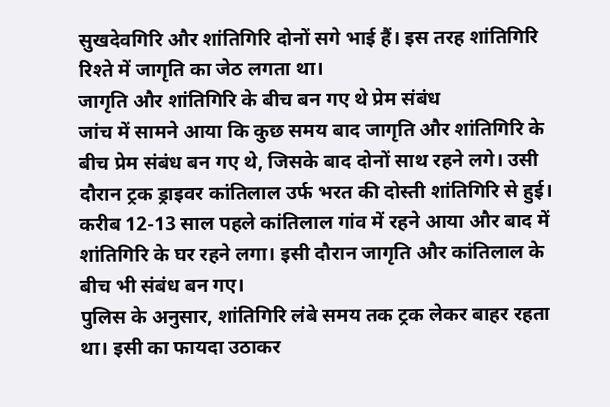सुखदेवगिरि और शांतिगिरि दोनों सगे भाई हैं। इस तरह शांतिगिरि रिश्ते में जागृति का जेठ लगता था।
जागृति और शांतिगिरि के बीच बन गए थे प्रेम संबंध
जांच में सामने आया कि कुछ समय बाद जागृति और शांतिगिरि के बीच प्रेम संबंध बन गए थे, जिसके बाद दोनों साथ रहने लगे। उसी दौरान ट्रक ड्राइवर कांतिलाल उर्फ भरत की दोस्ती शांतिगिरि से हुई। करीब 12-13 साल पहले कांतिलाल गांव में रहने आया और बाद में शांतिगिरि के घर रहने लगा। इसी दौरान जागृति और कांतिलाल के बीच भी संबंध बन गए।
पुलिस के अनुसार, शांतिगिरि लंबे समय तक ट्रक लेकर बाहर रहता था। इसी का फायदा उठाकर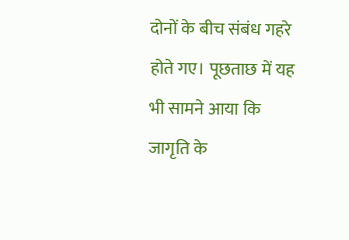दोनों के बीच संबंध गहरे होते गए। पूछताछ में यह भी सामने आया कि जागृति के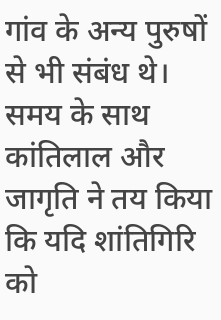गांव के अन्य पुरुषों से भी संबंध थे। समय के साथ कांतिलाल और जागृति ने तय किया कि यदि शांतिगिरि को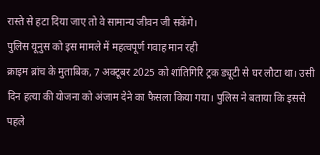रास्ते से हटा दिया जाए तो वे सामान्य जीवन जी सकेंगे।
पुलिस यूनुस को इस मामले में महत्वपूर्ण गवाह मान रही
क्राइम ब्रांच के मुताबिक, 7 अक्टूबर 2025 को शांतिगिरि ट्रक ड्यूटी से घर लौटा था। उसी दिन हत्या की योजना को अंजाम देने का फैसला किया गया। पुलिस ने बताया कि इससे पहले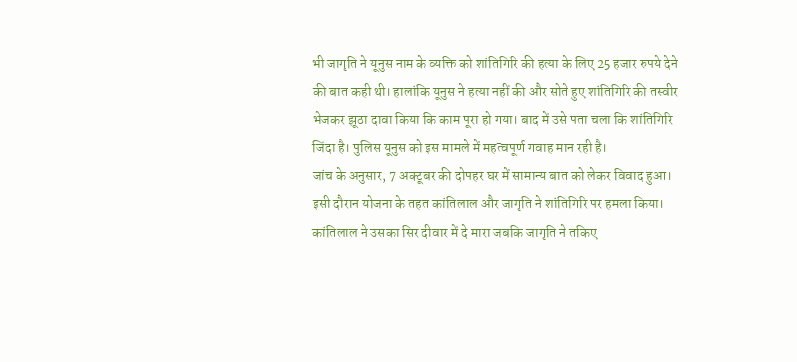भी जागृति ने यूनुस नाम के व्यक्ति को शांतिगिरि की हत्या के लिए 25 हजार रुपये देने की बात कही थी। हालांकि यूनुस ने हत्या नहीं की और सोते हुए शांतिगिरि की तस्वीर भेजकर झूठा दावा किया कि काम पूरा हो गया। बाद में उसे पता चला कि शांतिगिरि जिंदा है। पुलिस यूनुस को इस मामले में महत्वपूर्ण गवाह मान रही है।
जांच के अनुसार, 7 अक्टूबर की दोपहर घर में सामान्य बात को लेकर विवाद हुआ। इसी दौरान योजना के तहत कांतिलाल और जागृति ने शांतिगिरि पर हमला किया। कांतिलाल ने उसका सिर दीवार में दे मारा जबकि जागृति ने तकिए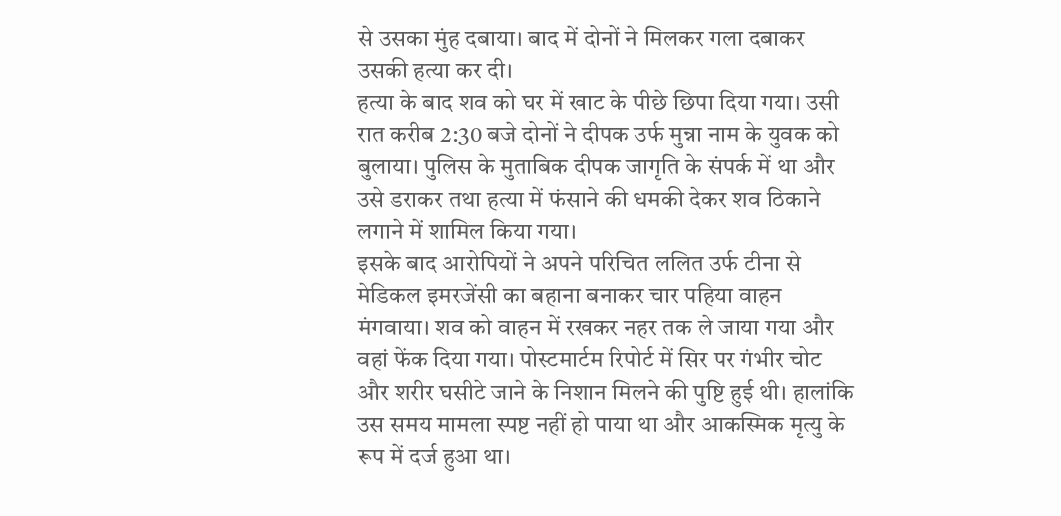से उसका मुंह दबाया। बाद में दोनों ने मिलकर गला दबाकर उसकी हत्या कर दी।
हत्या के बाद शव को घर में खाट के पीछे छिपा दिया गया। उसी रात करीब 2:30 बजे दोनों ने दीपक उर्फ मुन्ना नाम के युवक को बुलाया। पुलिस के मुताबिक दीपक जागृति के संपर्क में था और उसे डराकर तथा हत्या में फंसाने की धमकी देकर शव ठिकाने लगाने में शामिल किया गया।
इसके बाद आरोपियों ने अपने परिचित ललित उर्फ टीना से मेडिकल इमरजेंसी का बहाना बनाकर चार पहिया वाहन मंगवाया। शव को वाहन में रखकर नहर तक ले जाया गया और वहां फेंक दिया गया। पोस्टमार्टम रिपोर्ट में सिर पर गंभीर चोट और शरीर घसीटे जाने के निशान मिलने की पुष्टि हुई थी। हालांकि उस समय मामला स्पष्ट नहीं हो पाया था और आकस्मिक मृत्यु के रूप में दर्ज हुआ था।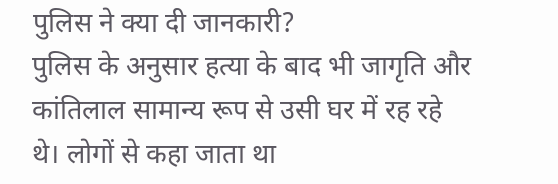पुलिस ने क्या दी जानकारी?
पुलिस के अनुसार हत्या के बाद भी जागृति और कांतिलाल सामान्य रूप से उसी घर में रह रहे थे। लोगों से कहा जाता था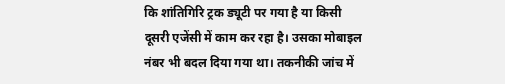कि शांतिगिरि ट्रक ड्यूटी पर गया है या किसी दूसरी एजेंसी में काम कर रहा है। उसका मोबाइल नंबर भी बदल दिया गया था। तकनीकी जांच में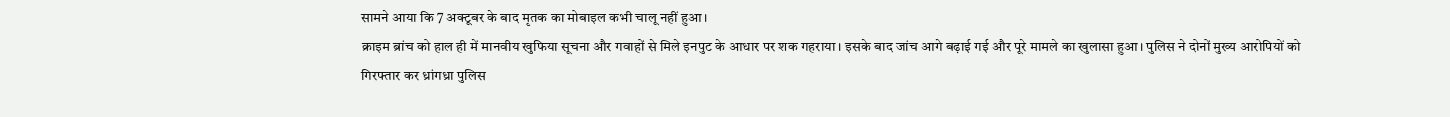सामने आया कि 7 अक्टूबर के बाद मृतक का मोबाइल कभी चालू नहीं हुआ।
क्राइम ब्रांच को हाल ही में मानवीय खुफिया सूचना और गवाहों से मिले इनपुट के आधार पर शक गहराया। इसके बाद जांच आगे बढ़ाई गई और पूरे मामले का खुलासा हुआ। पुलिस ने दोनों मुख्य आरोपियों को गिरफ्तार कर ध्रांगध्रा पुलिस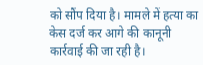को सौंप दिया है। मामले में हत्या का केस दर्ज कर आगे की कानूनी कार्रवाई की जा रही है।